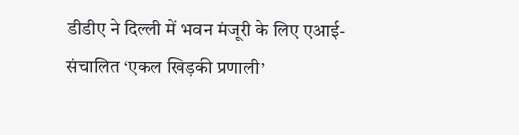डीडीए ने दिल्ली में भवन मंजूरी के लिए एआई-संचालित ‘एकल खिड़की प्रणाली’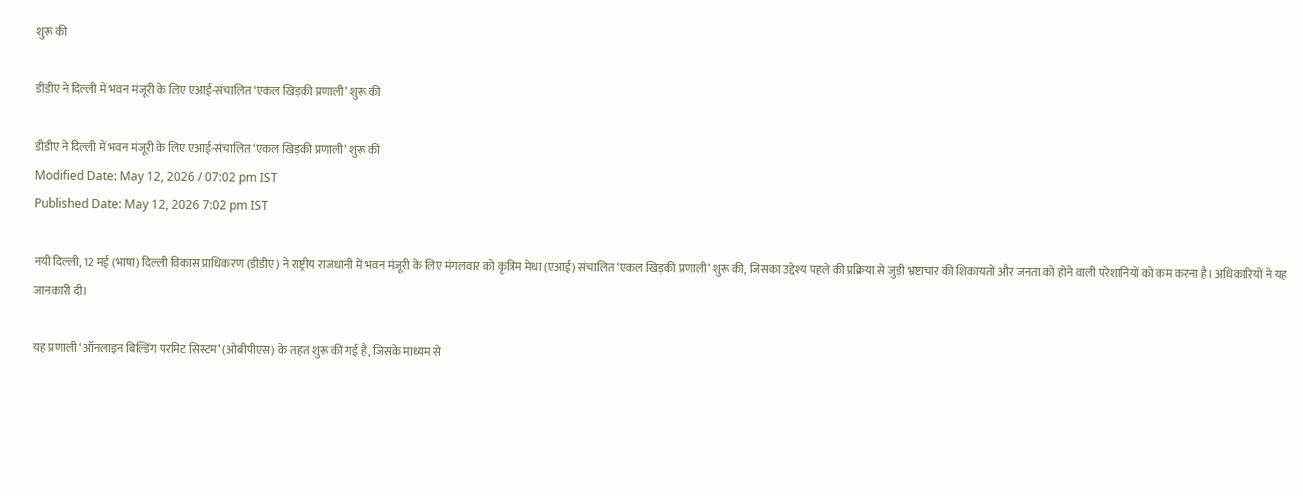शुरू की

डीडीए ने दिल्ली में भवन मंजूरी के लिए एआई-संचालित ‘एकल खिड़की प्रणाली’ शुरू की

डीडीए ने दिल्ली में भवन मंजूरी के लिए एआई-संचालित ‘एकल खिड़की प्रणाली’ शुरू की
Modified Date: May 12, 2026 / 07:02 pm IST
Published Date: May 12, 2026 7:02 pm IST

नयी दिल्ली, 12 मई (भाषा) दिल्ली विकास प्राधिकरण (डीडीए) ने राष्ट्रीय राजधानी में भवन मंजूरी के लिए मंगलवार को कृत्रिम मेधा (एआई) संचालित ‘एकल खिड़की प्रणाली’ शुरू की, जिसका उद्देश्य पहले की प्रक्रिया से जुड़ी भ्रष्टाचार की शिकायतों और जनता को होने वाली परेशानियों को कम करना है। अधिकारियों ने यह जानकारी दी।

यह प्रणाली ‘ऑनलाइन बिल्डिंग परमिट सिस्टम’ (ओबीपीएस) के तहत शुरू की गई है, जिसके माध्यम से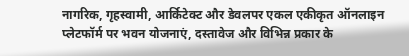नागरिक, गृहस्वामी, आर्किटेक्ट और डेवलपर एकल एकीकृत ऑनलाइन प्लेटफॉर्म पर भवन योजनाएं, दस्तावेज और विभिन्न प्रकार के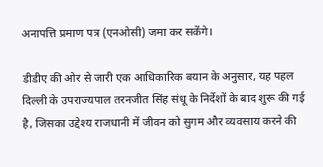अनापत्ति प्रमाण पत्र (एनओसी) जमा कर सकेंगे।

डीडीए की ओर से जारी एक आधिकारिक बयान के अनुसार, यह पहल दिल्ली के उपराज्यपाल तरनजीत सिंह संधू के निर्देशों के बाद शुरू की गई है, जिसका उद्देश्य राजधानी में जीवन को सुगम और व्यवसाय करने की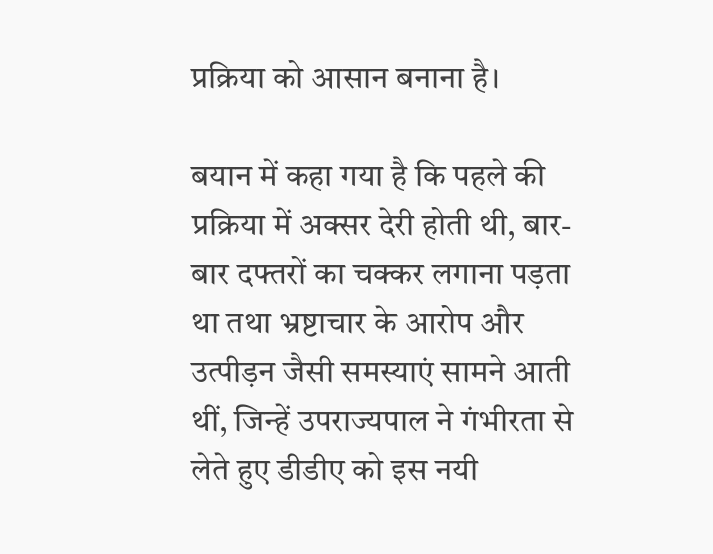प्रक्रिया को आसान बनाना है।

बयान में कहा गया है कि पहले की प्रक्रिया में अक्सर देरी होती थी, बार-बार दफ्तरों का चक्कर लगाना पड़ता था तथा भ्रष्टाचार के आरोप और उत्पीड़न जैसी समस्याएं सामने आती थीं, जिन्हें उपराज्यपाल ने गंभीरता से लेते हुए डीडीए को इस नयी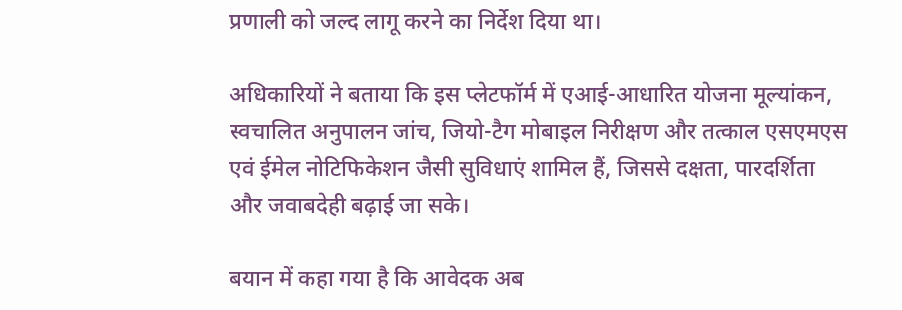प्रणाली को जल्द लागू करने का निर्देश दिया था।

अधिकारियों ने बताया कि इस प्लेटफॉर्म में एआई-आधारित योजना मूल्यांकन, स्वचालित अनुपालन जांच, जियो-टैग मोबाइल निरीक्षण और तत्काल एसएमएस एवं ईमेल नोटिफिकेशन जैसी सुविधाएं शामिल हैं, जिससे दक्षता, पारदर्शिता और जवाबदेही बढ़ाई जा सके।

बयान में कहा गया है कि आवेदक अब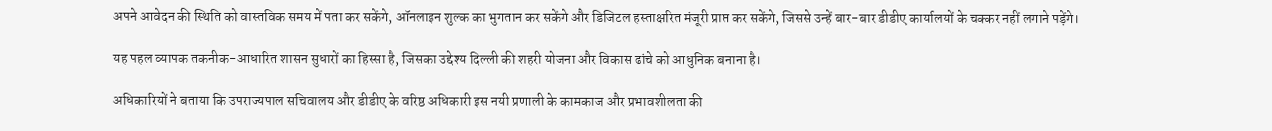अपने आवेदन की स्थिति को वास्तविक समय में पता कर सकेंगे, ऑनलाइन शुल्क का भुगतान कर सकेंगे और डिजिटल हस्ताक्षरित मंजूरी प्राप्त कर सकेंगे, जिससे उन्हें बार-बार डीडीए कार्यालयों के चक्कर नहीं लगाने पड़ेंगे।

यह पहल व्यापक तकनीक-आधारित शासन सुधारों का हिस्सा है, जिसका उद्देश्य दिल्ली की शहरी योजना और विकास ढांचे को आधुनिक बनाना है।

अधिकारियों ने बताया कि उपराज्यपाल सचिवालय और डीडीए के वरिष्ठ अधिकारी इस नयी प्रणाली के कामकाज और प्रभावशीलता की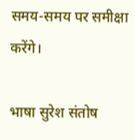समय-समय पर समीक्षा करेंगे।

भाषा सुरेश संतोष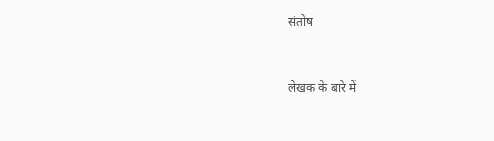संतोष


लेखक के बारे में